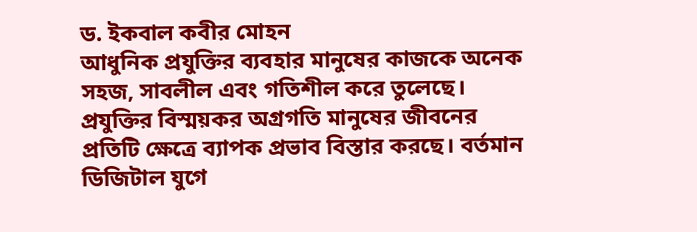ড. ইকবাল কবীর মোহন
আধুনিক প্রযুক্তির ব্যবহার মানুষের কাজকে অনেক সহজ, সাবলীল এবং গতিশীল করে তুলেছে। প্রযুক্তির বিস্ময়কর অগ্রগতি মানুষের জীবনের প্রতিটি ক্ষেত্রে ব্যাপক প্রভাব বিস্তার করছে। বর্তমান ডিজিটাল যুগে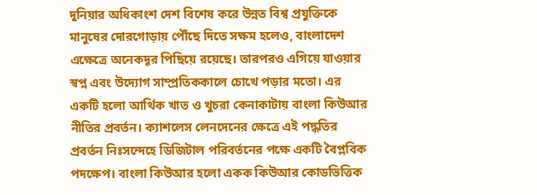দুনিয়ার অধিকাংশ দেশ বিশেষ করে উন্নত বিশ্ব প্রযুক্তিকে মানুষের দোরগোড়ায় পৌঁছে দিতে সক্ষম হলেও, বাংলাদেশ এক্ষেত্রে অনেকদূর পিছিয়ে রয়েছে। তারপরও এগিয়ে যাওয়ার স্বপ্ন এবং উদ্যোগ সাম্প্রতিককালে চোখে পড়ার মতো। এর একটি হলো আর্থিক খাত ও খুচরা কেনাকাটায় বাংলা কিউআর নীতির প্রবর্তন। ক্যাশলেস লেনদেনের ক্ষেত্রে এই পদ্ধতির প্রবর্তন নিঃসন্দেহে ডিজিটাল পরিবর্তনের পক্ষে একটি বৈপ্লবিক পদক্ষেপ। বাংলা কিউআর হলো একক কিউআর কোডভিত্তিক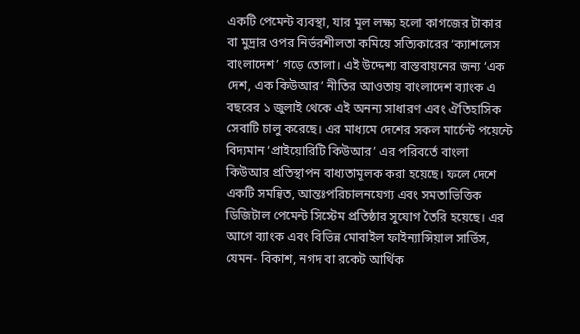একটি পেমেন্ট ব্যবস্থা, যার মূল লক্ষ্য হলো কাগজের টাকার বা মুদ্রার ওপর নির্ভরশীলতা কমিয়ে সত্যিকারের ‘ক্যাশলেস বাংলাদেশ’ গড়ে তোলা। এই উদ্দেশ্য বাস্তবায়নের জন্য ‘এক দেশ, এক কিউআর’ নীতির আওতায় বাংলাদেশ ব্যাংক এ বছরের ১ জুলাই থেকে এই অনন্য সাধারণ এবং ঐতিহাসিক সেবাটি চালু করেছে। এর মাধ্যমে দেশের সকল মার্চেন্ট পয়েন্টে বিদ্যমান ‘প্রাইয়োরিটি কিউআর’ এর পরিবর্তে বাংলা কিউআর প্রতিস্থাপন বাধ্যতামূলক করা হয়েছে। ফলে দেশে একটি সমন্বিত, আন্তঃপরিচালনযেগ্য এবং সমতাভিত্তিক ডিজিটাল পেমেন্ট সিস্টেম প্রতিষ্ঠার সুযোগ তৈরি হয়েছে। এর আগে ব্যাংক এবং বিভিন্ন মোবাইল ফাইন্যান্সিয়াল সার্ভিস, যেমন- বিকাশ, নগদ বা রকেট আর্থিক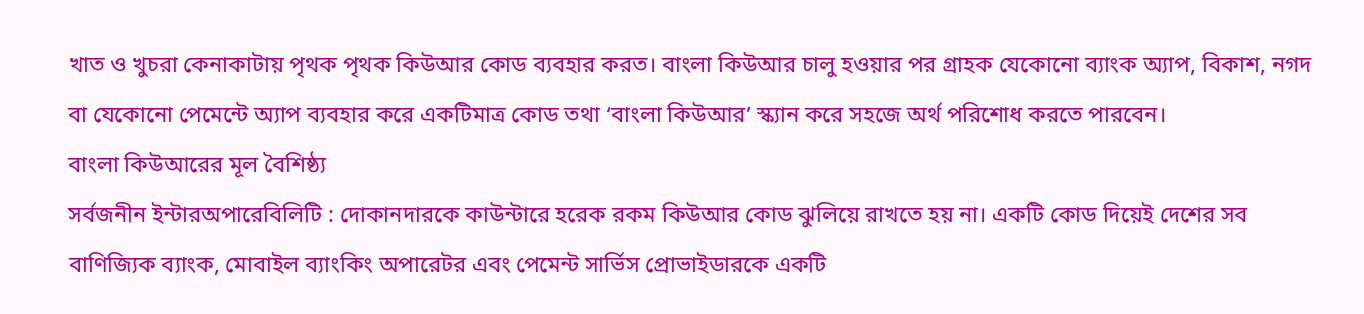খাত ও খুচরা কেনাকাটায় পৃথক পৃথক কিউআর কোড ব্যবহার করত। বাংলা কিউআর চালু হওয়ার পর গ্রাহক যেকোনো ব্যাংক অ্যাপ, বিকাশ, নগদ বা যেকোনো পেমেন্টে অ্যাপ ব্যবহার করে একটিমাত্র কোড তথা ‘বাংলা কিউআর’ স্ক্যান করে সহজে অর্থ পরিশোধ করতে পারবেন।
বাংলা কিউআরের মূল বৈশিষ্ঠ্য
সর্বজনীন ইন্টারঅপারেবিলিটি : দোকানদারকে কাউন্টারে হরেক রকম কিউআর কোড ঝুলিয়ে রাখতে হয় না। একটি কোড দিয়েই দেশের সব বাণিজ্যিক ব্যাংক, মোবাইল ব্যাংকিং অপারেটর এবং পেমেন্ট সার্ভিস প্রোভাইডারকে একটি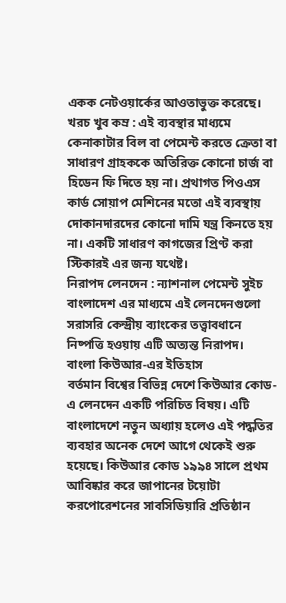একক নেটওয়ার্কের আওতাভুক্ত করেছে।
খরচ খুব কম্র : এই ব্যবস্থার মাধ্যমে কেনাকাটার বিল বা পেমেন্ট করতে ক্রেতা বা সাধারণ গ্রাহককে অতিরিক্ত কোনো চার্জ বা হিডেন ফি দিতে হয় না। প্রথাগত পিওএস কার্ড সোয়াপ মেশিনের মতো এই ব্যবস্থায় দোকানদারদের কোনো দামি যন্ত্র কিনতে হয় না। একটি সাধারণ কাগজের প্রিণ্ট করা স্টিকারই এর জন্য যথেষ্ট।
নিরাপদ লেনদেন : ন্যাশনাল পেমেন্ট সুইচ বাংলাদেশ এর মাধ্যমে এই লেনদেনগুলো সরাসরি কেন্দ্রীয় ব্যাংকের তত্ত্বাবধানে নিষ্পত্তি হওয়ায় এটি অত্যন্ত নিরাপদ।
বাংলা কিউআর-এর ইতিহাস
বর্তমান বিশ্বের বিভিন্ন দেশে কিউআর কোড-এ লেনদেন একটি পরিচিত বিষয়। এটি বাংলাদেশে নতুন অধ্যায় হলেও এই পদ্ধতির ব্যবহার অনেক দেশে আগে থেকেই শুরু হয়েছে। কিউআর কোড ১৯৯৪ সালে প্রথম আবিষ্কার করে জাপানের টয়োটা করপোরেশনের সাবসিডিয়ারি প্রতিষ্ঠান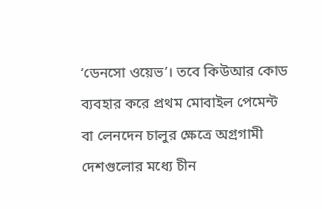‘ডেনসো ওয়েভ’। তবে কিউআর কোড ব্যবহার করে প্রথম মোবাইল পেমেন্ট বা লেনদেন চালুর ক্ষেত্রে অগ্রগামী দেশগুলোর মধ্যে চীন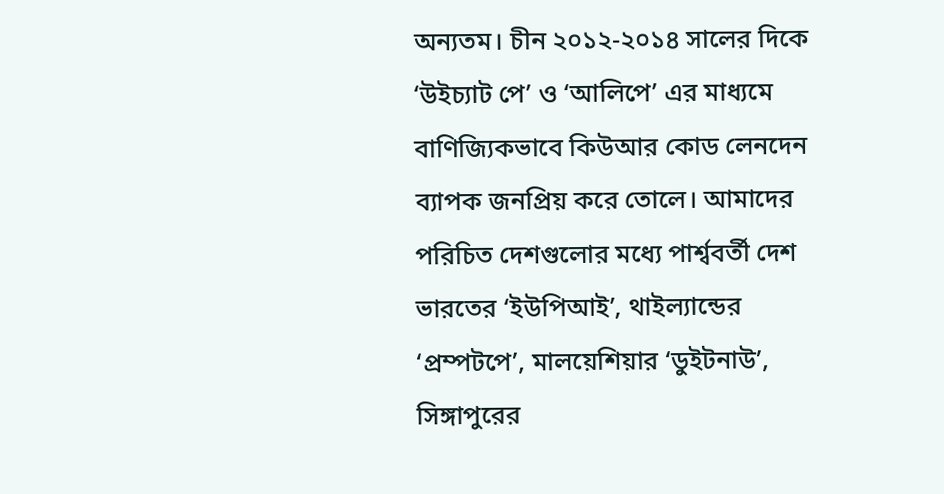অন্যতম। চীন ২০১২-২০১৪ সালের দিকে ‘উইচ্যাট পে’ ও ‘আলিপে’ এর মাধ্যমে বাণিজ্যিকভাবে কিউআর কোড লেনদেন ব্যাপক জনপ্রিয় করে তোলে। আমাদের পরিচিত দেশগুলোর মধ্যে পার্শ্ববর্তী দেশ ভারতের ‘ইউপিআই’, থাইল্যান্ডের ‘প্রম্পটপে’, মালয়েশিয়ার ‘ডুইটনাউ’, সিঙ্গাপুরের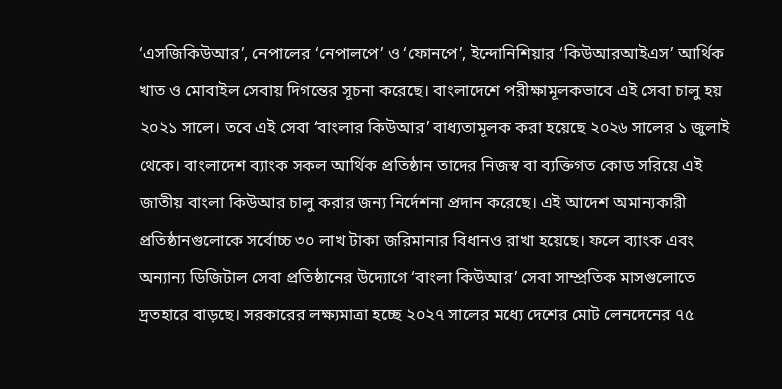‘এসজিকিউআর’, নেপালের ‘নেপালপে’ ও ‘ফোনপে’, ইন্দোনিশিয়ার ‘কিউআরআইএস’ আর্থিক খাত ও মোবাইল সেবায় দিগন্তের সূচনা করেছে। বাংলাদেশে পরীক্ষামূলকভাবে এই সেবা চালু হয় ২০২১ সালে। তবে এই সেবা ‘বাংলার কিউআর’ বাধ্যতামূলক করা হয়েছে ২০২৬ সালের ১ জুলাই থেকে। বাংলাদেশ ব্যাংক সকল আর্থিক প্রতিষ্ঠান তাদের নিজস্ব বা ব্যক্তিগত কোড সরিয়ে এই জাতীয় বাংলা কিউআর চালু করার জন্য নির্দেশনা প্রদান করেছে। এই আদেশ অমান্যকারী প্রতিষ্ঠানগুলোকে সর্বোচ্চ ৩০ লাখ টাকা জরিমানার বিধানও রাখা হয়েছে। ফলে ব্যাংক এবং অন্যান্য ডিজিটাল সেবা প্রতিষ্ঠানের উদ্যোগে ‘বাংলা কিউআর’ সেবা সাম্প্রতিক মাসগুলোতে দ্রতহারে বাড়ছে। সরকারের লক্ষ্যমাত্রা হচ্ছে ২০২৭ সালের মধ্যে দেশের মোট লেনদেনের ৭৫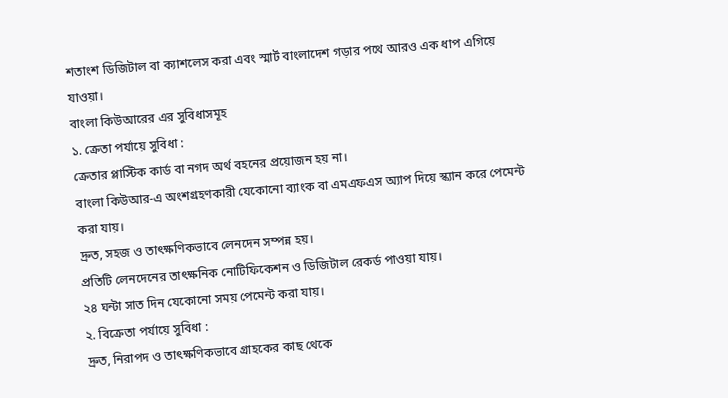শতাংশ ডিজিটাল বা ক্যাশলেস করা এবং স্মার্ট বাংলাদেশ গড়ার পথে আরও এক ধাপ এগিয়ে যাওয়া।
বাংলা কিউআরের এর সুবিধাসমূহ
১. ক্রেতা পর্যায়ে সুবিধা :
ক্রেতার প্লাস্টিক কার্ড বা নগদ অর্থ বহনের প্রয়োজন হয় না।
বাংলা কিউআর-এ অংশগ্রহণকারী যেকোনো ব্যাংক বা এমএফএস অ্যাপ দিয়ে স্ক্যান করে পেমেন্ট করা যায়।
দ্রুত, সহজ ও তাৎক্ষণিকভাবে লেনদেন সম্পন্ন হয়।
প্রতিটি লেনদেনের তাৎক্ষনিক নোটিফিকেশন ও ডিজিটাল রেকর্ড পাওয়া যায়।
২৪ ঘন্টা সাত দিন যেকোনো সময় পেমেন্ট করা যায়।
২. বিক্রেতা পর্যায়ে সুবিধা :
দ্রুত, নিরাপদ ও তাৎক্ষণিকভাবে গ্রাহকের কাছ থেকে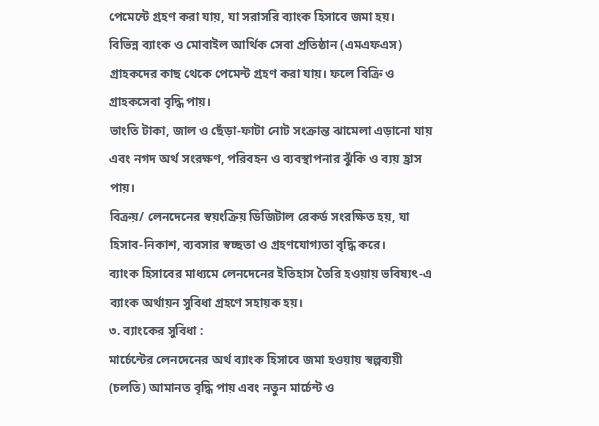পেমেন্টে গ্রহণ করা যায়, যা সরাসরি ব্যাংক হিসাবে জমা হয়।
বিভিন্ন ব্যাংক ও মোবাইল আর্থিক সেবা প্রতিষ্ঠান (এমএফএস) গ্রাহকদের কাছ থেকে পেমেন্ট গ্রহণ করা যায়। ফলে বিক্রি ও গ্রাহকসেবা বৃদ্ধি পায়।
ভাংতি টাকা, জাল ও ছেঁড়া-ফাটা নোট সংক্রান্ত ঝামেলা এড়ানো যায় এবং নগদ অর্থ সংরক্ষণ, পরিবহন ও ব্যবস্থাপনার ঝুঁকি ও ব্যয় হ্রাস পায়।
বিক্রয়/ লেনদেনের স্বয়ংক্রিয় ডিজিটাল রেকর্ড সংরক্ষিত হয়, যা হিসাব-নিকাশ, ব্যবসার স্বচ্ছতা ও গ্রহণযোগ্যতা বৃদ্ধি করে।
ব্যাংক হিসাবের মাধ্যমে লেনদেনের ইতিহাস তৈরি হওয়ায় ভবিষ্যৎ-এ ব্যাংক অর্থায়ন সুবিধা গ্রহণে সহায়ক হয়।
৩. ব্যাংকের সুবিধা :
মার্চেন্টের লেনদেনের অর্থ ব্যাংক হিসাবে জমা হওয়ায় স্বল্পব্যয়ী (চলতি) আমানত বৃদ্ধি পায় এবং নতুন মার্চেন্ট ও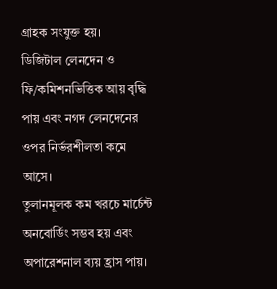গ্রাহক সংযুক্ত হয়।
ডিজিটাল লেনদেন ও ফি/কমিশনভিত্তিক আয় বৃদ্ধি পায় এবং নগদ লেনদেনের ওপর নির্ভরশীলতা কমে আসে।
তুলানমূলক কম খরচে মার্চেন্ট অনবোর্ডিং সম্ভব হয় এবং অপারেশনাল ব্যয় হ্রাস পায়।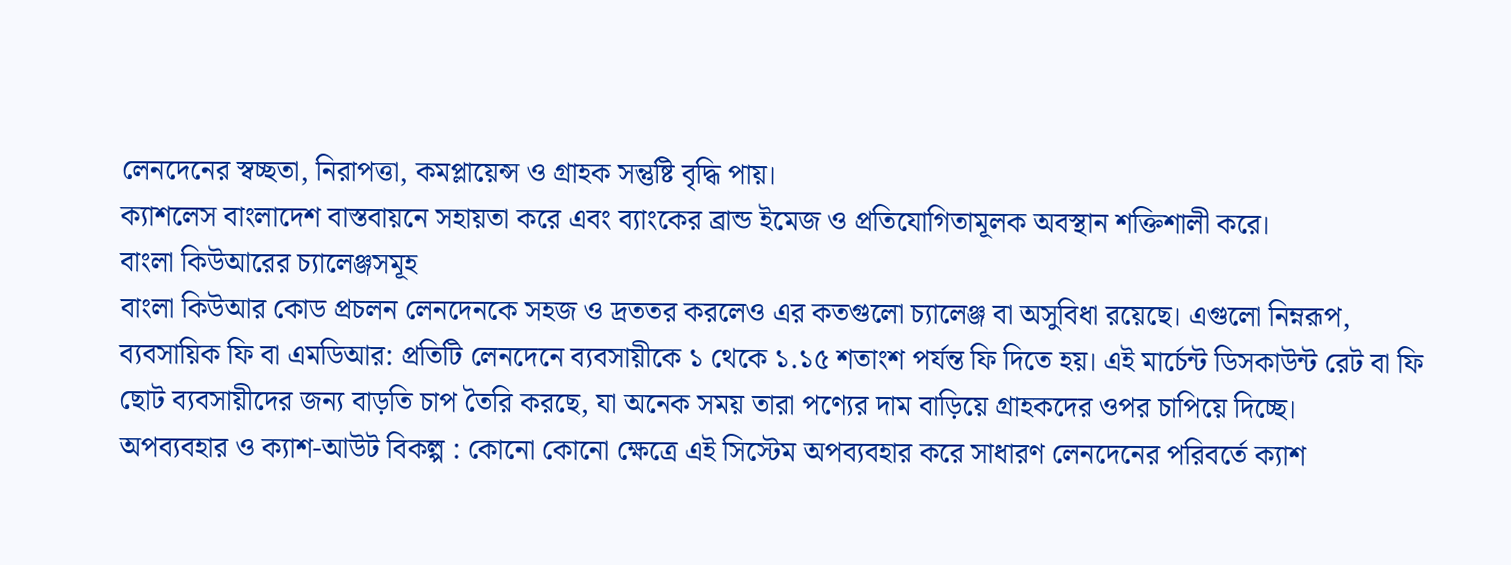লেনদেনের স্বচ্ছতা, নিরাপত্তা, কমপ্লায়েন্স ও গ্রাহক সন্তুষ্টি বৃদ্ধি পায়।
ক্যাশলেস বাংলাদেশ বাস্তবায়নে সহায়তা করে এবং ব্যাংকের ব্রান্ড ইমেজ ও প্রতিযোগিতামূলক অবস্থান শক্তিশালী করে।
বাংলা কিউআরের চ্যালেঞ্জসমূহ
বাংলা কিউআর কোড প্রচলন লেনদেনকে সহজ ও দ্রততর করলেও এর কতগুলো চ্যালেঞ্জ বা অসুবিধা রয়েছে। এগুলো নিম্নরূপ,
ব্যবসায়িক ফি বা এমডিআর: প্রতিটি লেনদেনে ব্যবসায়ীকে ১ থেকে ১.১৫ শতাংশ পর্যন্ত ফি দিতে হয়। এই মার্চেন্ট ডিসকাউন্ট রেট বা ফি ছোট ব্যবসায়ীদের জন্য বাড়তি চাপ তৈরি করছে, যা অনেক সময় তারা পণ্যের দাম বাড়িয়ে গ্রাহকদের ওপর চাপিয়ে দিচ্ছে।
অপব্যবহার ও ক্যাশ-আউট বিকল্প : কোনো কোনো ক্ষেত্রে এই সিস্টেম অপব্যবহার করে সাধারণ লেনদেনের পরিবর্তে ক্যাশ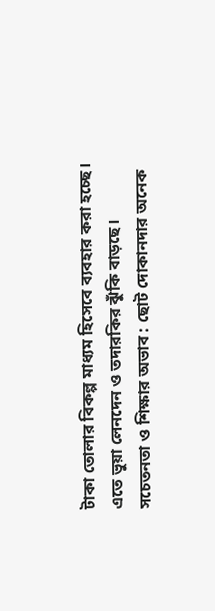টাকা তোলার বিকল্প মাধ্যম হিসেবে ব্যবহার করা হচ্ছে। এতে ভুয়া লেনদেন ও তদারকির ঝুঁকি বাড়ছে।
সচেতনতা ও শিক্ষার অভাব : ছোট দোকানদার অনেক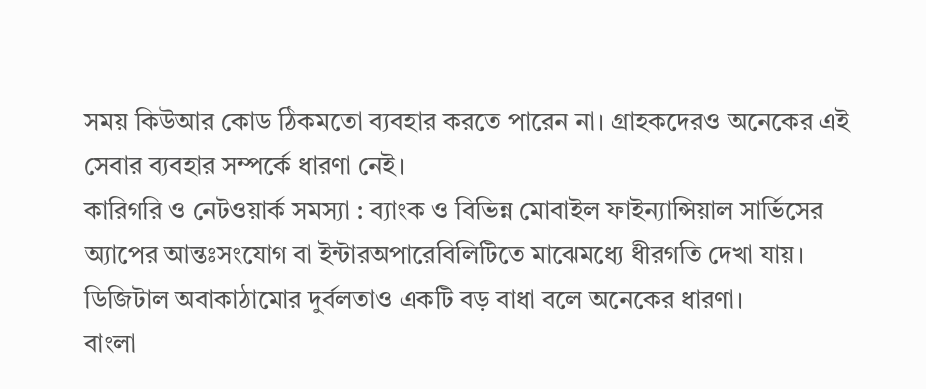সময় কিউআর কোড ঠিকমতো ব্যবহার করতে পারেন না। গ্রাহকদেরও অনেকের এই সেবার ব্যবহার সম্পর্কে ধারণা নেই।
কারিগরি ও নেটওয়ার্ক সমস্যা : ব্যাংক ও বিভিন্ন মোবাইল ফাইন্যান্সিয়াল সার্ভিসের অ্যাপের আন্তঃসংযোগ বা ইন্টারঅপারেবিলিটিতে মাঝেমধ্যে ধীরগতি দেখা যায়। ডিজিটাল অবাকাঠামোর দুর্বলতাও একটি বড় বাধা বলে অনেকের ধারণা।
বাংলা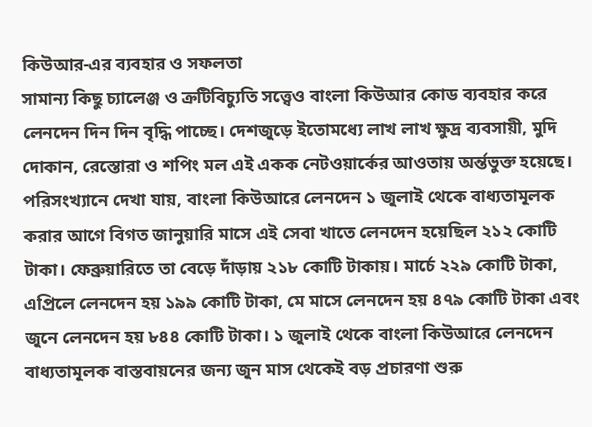কিউআর-এর ব্যবহার ও সফলতা
সামান্য কিছু চ্যালেঞ্জ ও ক্রটিবিচ্যুতি সত্ত্বেও বাংলা কিউআর কোড ব্যবহার করে লেনদেন দিন দিন বৃদ্ধি পাচ্ছে। দেশজুড়ে ইতোমধ্যে লাখ লাখ ক্ষুদ্র ব্যবসায়ী, মুদি দোকান, রেস্তোরা ও শপিং মল এই একক নেটওয়ার্কের আওতায় অর্ন্তভুক্ত হয়েছে। পরিসংখ্যানে দেখা যায়, বাংলা কিউআরে লেনদেন ১ জুলাই থেকে বাধ্যতামূলক করার আগে বিগত জানুয়ারি মাসে এই সেবা খাতে লেনদেন হয়েছিল ২১২ কোটি টাকা। ফেব্রুয়ারিতে তা বেড়ে দাঁড়ায় ২১৮ কোটি টাকায়। মার্চে ২২৯ কোটি টাকা, এপ্রিলে লেনদেন হয় ১৯৯ কোটি টাকা, মে মাসে লেনদেন হয় ৪৭৯ কোটি টাকা এবং জুনে লেনদেন হয় ৮৪৪ কোটি টাকা। ১ জুলাই থেকে বাংলা কিউআরে লেনদেন বাধ্যতামূলক বাস্তবায়নের জন্য জুন মাস থেকেই বড় প্রচারণা শুরু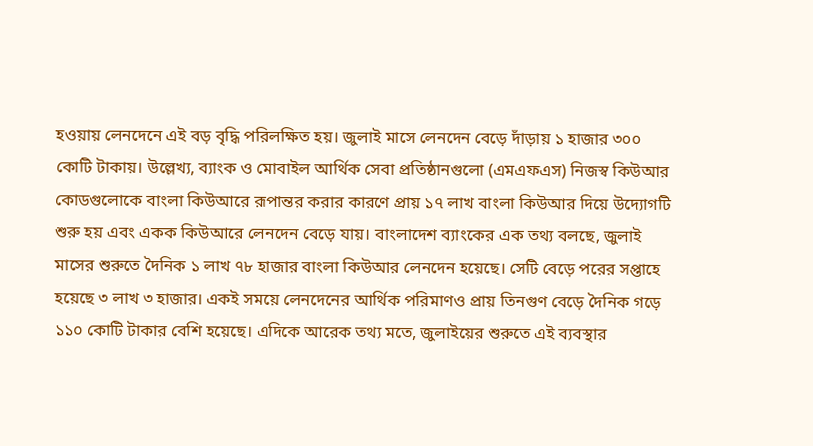হওয়ায় লেনদেনে এই বড় বৃদ্ধি পরিলক্ষিত হয়। জুলাই মাসে লেনদেন বেড়ে দাঁড়ায় ১ হাজার ৩০০ কোটি টাকায়। উল্লেখ্য, ব্যাংক ও মোবাইল আর্থিক সেবা প্রতিষ্ঠানগুলো (এমএফএস) নিজস্ব কিউআর কোডগুলোকে বাংলা কিউআরে রূপান্তর করার কারণে প্রায় ১৭ লাখ বাংলা কিউআর দিয়ে উদ্যোগটি শুরু হয় এবং একক কিউআরে লেনদেন বেড়ে যায়। বাংলাদেশ ব্যাংকের এক তথ্য বলছে, জুলাই মাসের শুরুতে দৈনিক ১ লাখ ৭৮ হাজার বাংলা কিউআর লেনদেন হয়েছে। সেটি বেড়ে পরের সপ্তাহে হয়েছে ৩ লাখ ৩ হাজার। একই সময়ে লেনদেনের আর্থিক পরিমাণও প্রায় তিনগুণ বেড়ে দৈনিক গড়ে ১১০ কোটি টাকার বেশি হয়েছে। এদিকে আরেক তথ্য মতে, জুলাইয়ের শুরুতে এই ব্যবস্থার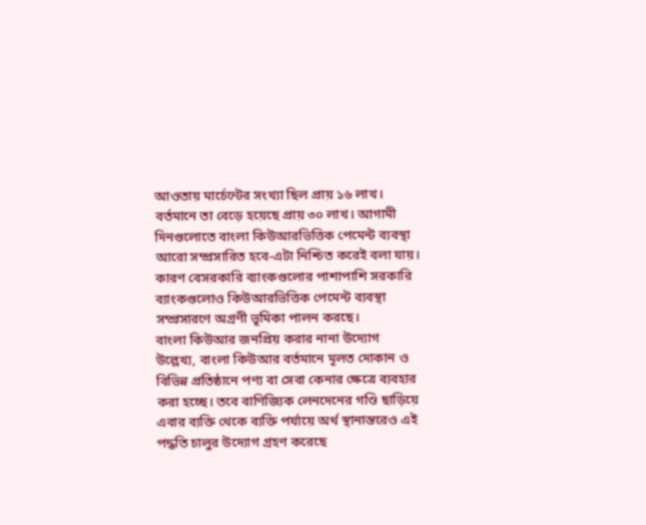আওতায় মার্চেন্টের সংখ্যা ছিল প্রায় ১৬ লাখ।
বর্তমানে তা বেড়ে হয়েছে প্রায় ৩০ লাখ। আগামী দিনগুলোতে বাংলা কিউআরভিত্তিক পেমেন্ট ব্যবস্থা আরো সম্প্রসারিত হবে-এটা নিশ্চিত করেই বলা যায়। কারণ বেসরকারি ব্যাংকগুলোর পাশাপাশি সরকারি ব্যাংকগুলোও কিউআরভিত্তিক পেমেন্ট ব্যবস্থা সম্প্রসারণে অগ্রণী ভূমিকা পালন করছে।
বাংলা কিউআর জনপ্রিয় করার নানা উদ্যোগ
উল্লেখ্য, বাংলা কিউআর বর্তমানে মূলত দোকান ও বিভিন্ন প্রতিষ্ঠানে পণ্য বা সেবা কেনার ক্ষেত্রে ব্যবহার করা হচ্ছে। তবে বাণিজ্যিক লেনদেনের গণ্ডি ছাড়িয়ে এবার ব্যক্তি থেকে ব্যক্তি পর্যায়ে অর্থ স্থানান্তরেও এই পদ্ধতি চালুর উদ্যোগ গ্রহণ করেছে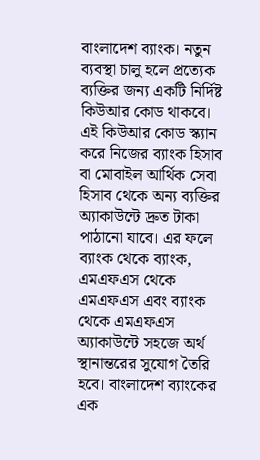বাংলাদেশ ব্যাংক। নতুন ব্যবস্থা চালু হলে প্রত্যেক ব্যক্তির জন্য একটি নির্দিষ্ট কিউআর কোড থাকবে। এই কিউআর কোড স্ক্যান করে নিজের ব্যাংক হিসাব বা মোবাইল আর্থিক সেবা হিসাব থেকে অন্য ব্যক্তির অ্যাকাউন্টে দ্রুত টাকা পাঠানো যাবে। এর ফলে ব্যাংক থেকে ব্যাংক, এমএফএস থেকে এমএফএস এবং ব্যাংক থেকে এমএফএস অ্যাকাউন্টে সহজে অর্থ স্থানান্তরের সুযোগ তৈরি হবে। বাংলাদেশ ব্যাংকের এক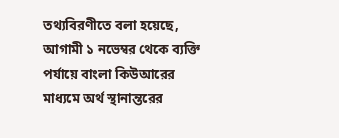তথ্যবিরণীতে বলা হয়েছে, আগামী ১ নভেম্বর থেকে ব্যক্তি পর্যায়ে বাংলা কিউআরের মাধ্যমে অর্থ স্থানান্তরের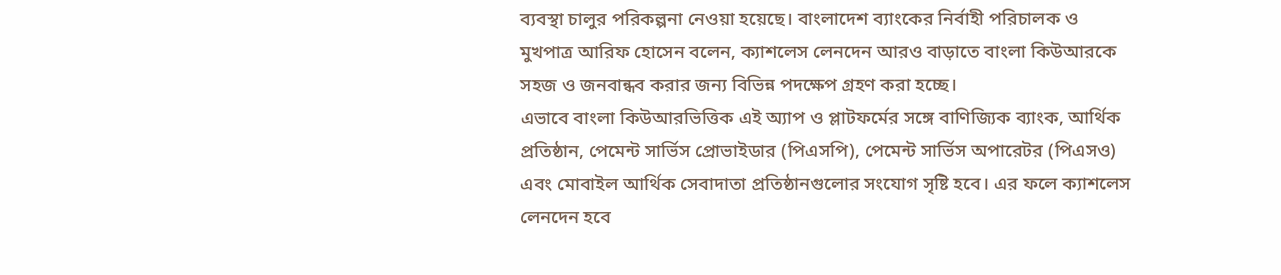ব্যবস্থা চালুর পরিকল্পনা নেওয়া হয়েছে। বাংলাদেশ ব্যাংকের নির্বাহী পরিচালক ও মুখপাত্র আরিফ হোসেন বলেন, ক্যাশলেস লেনদেন আরও বাড়াতে বাংলা কিউআরকে সহজ ও জনবান্ধব করার জন্য বিভিন্ন পদক্ষেপ গ্রহণ করা হচ্ছে।
এভাবে বাংলা কিউআরভিত্তিক এই অ্যাপ ও প্লাটফর্মের সঙ্গে বাণিজ্যিক ব্যাংক, আর্থিক প্রতিষ্ঠান, পেমেন্ট সার্ভিস প্রোভাইডার (পিএসপি), পেমেন্ট সার্ভিস অপারেটর (পিএসও) এবং মোবাইল আর্থিক সেবাদাতা প্রতিষ্ঠানগুলোর সংযোগ সৃষ্টি হবে। এর ফলে ক্যাশলেস লেনদেন হবে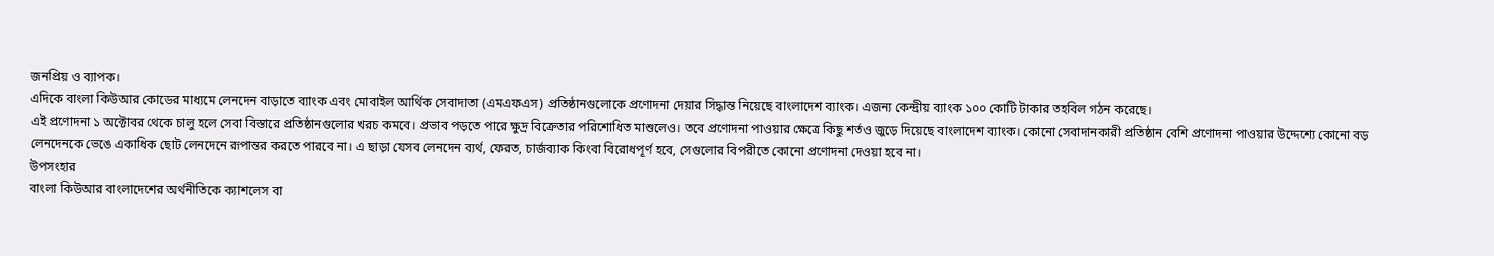জনপ্রিয় ও ব্যাপক।
এদিকে বাংলা কিউআর কোডের মাধ্যমে লেনদেন বাড়াতে ব্যাংক এবং মোবাইল আর্থিক সেবাদাতা (এমএফএস) প্রতিষ্ঠানগুলোকে প্রণোদনা দেয়ার সিদ্ধান্ত নিয়েছে বাংলাদেশ ব্যাংক। এজন্য কেন্দ্রীয় ব্যাংক ১০০ কোটি টাকার তহবিল গঠন করেছে।
এই প্রণোদনা ১ অক্টোবর থেকে চালু হলে সেবা বিস্তারে প্রতিষ্ঠানগুলোর খরচ কমবে। প্রভাব পড়তে পারে ক্ষুদ্র বিক্রেতার পরিশোধিত মাশুলেও। তবে প্রণোদনা পাওয়ার ক্ষেত্রে কিছু শর্তও জুড়ে দিয়েছে বাংলাদেশ ব্যাংক। কোনো সেবাদানকারী প্রতিষ্ঠান বেশি প্রণোদনা পাওয়ার উদ্দেশ্যে কোনো বড় লেনদেনকে ভেঙে একাধিক ছোট লেনদেনে রূপান্তর করতে পারবে না। এ ছাড়া যেসব লেনদেন ব্যর্থ, ফেরত, চার্জব্যাক কিংবা বিরোধপূর্ণ হবে, সেগুলোর বিপরীতে কোনো প্রণোদনা দেওয়া হবে না।
উপসংহার
বাংলা কিউআর বাংলাদেশের অর্থনীতিকে ক্যাশলেস বা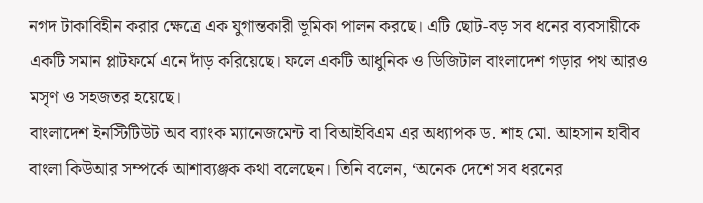নগদ টাকাবিহীন করার ক্ষেত্রে এক যুগান্তকারী ভূমিকা পালন করছে। এটি ছোট-বড় সব ধনের ব্যবসায়ীকে একটি সমান প্লাটফর্মে এনে দাঁড় করিয়েছে। ফলে একটি আধুনিক ও ডিজিটাল বাংলাদেশ গড়ার পথ আরও মসৃণ ও সহজতর হয়েছে।
বাংলাদেশ ইনস্টিটিউট অব ব্যাংক ম্যানেজমেন্ট বা বিআইবিএম এর অধ্যাপক ড. শাহ মো. আহসান হাবীব বাংলা কিউআর সম্পর্কে আশাব্যঞ্জক কথা বলেছেন। তিনি বলেন, ‘অনেক দেশে সব ধরনের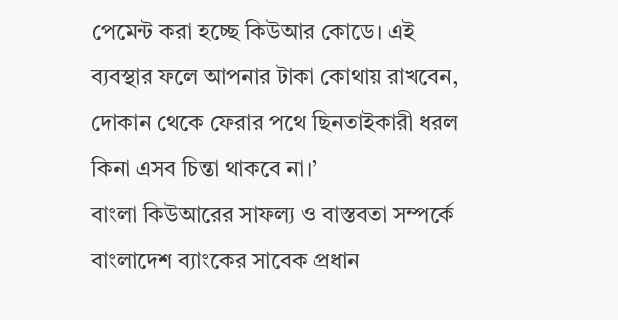পেমেন্ট করা হচ্ছে কিউআর কোডে। এই ব্যবস্থার ফলে আপনার টাকা কোথায় রাখবেন, দোকান থেকে ফেরার পথে ছিনতাইকারী ধরল কিনা এসব চিন্তা থাকবে না।’
বাংলা কিউআরের সাফল্য ও বাস্তবতা সম্পর্কে বাংলাদেশ ব্যাংকের সাবেক প্রধান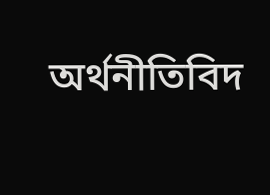অর্থনীতিবিদ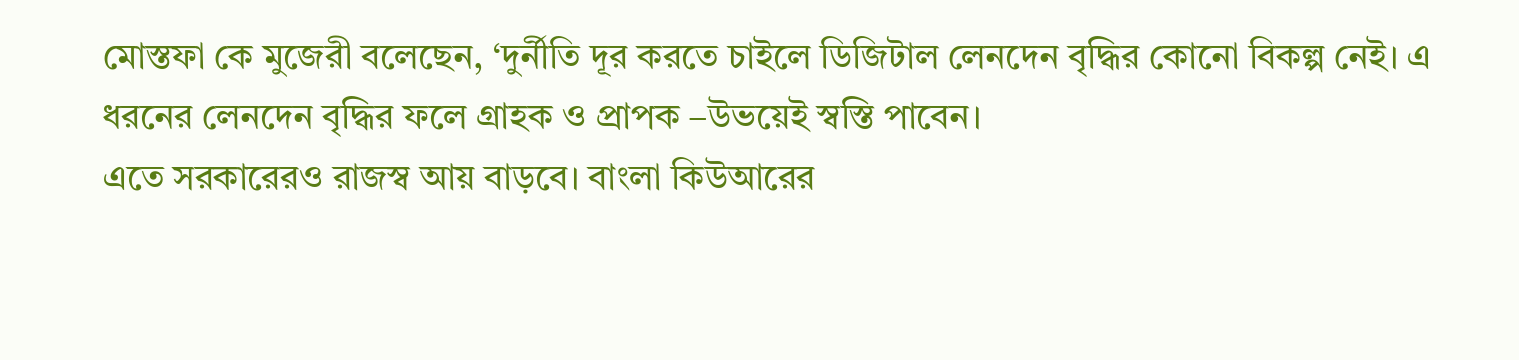মোস্তফা কে মুজেরী বলেছেন, ‘দুর্নীতি দূর করতে চাইলে ডিজিটাল লেনদেন বৃদ্ধির কোনো বিকল্প নেই। এ ধরনের লেনদেন বৃদ্ধির ফলে গ্রাহক ও প্রাপক –উভয়েই স্বস্তি পাবেন।
এতে সরকারেরও রাজস্ব আয় বাড়বে। বাংলা কিউআরের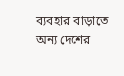ব্যবহার বাড়াতে অন্য দেশের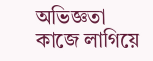অভিজ্ঞতা কাজে লাগিয়ে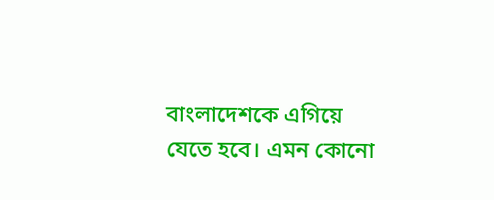বাংলাদেশকে এগিয়ে যেতে হবে। এমন কোনো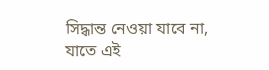সিদ্ধান্ত নেওয়া যাবে না, যাতে এই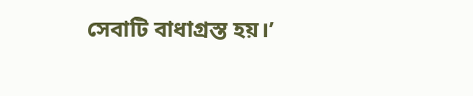সেবাটি বাধাগ্রস্ত হয়।’